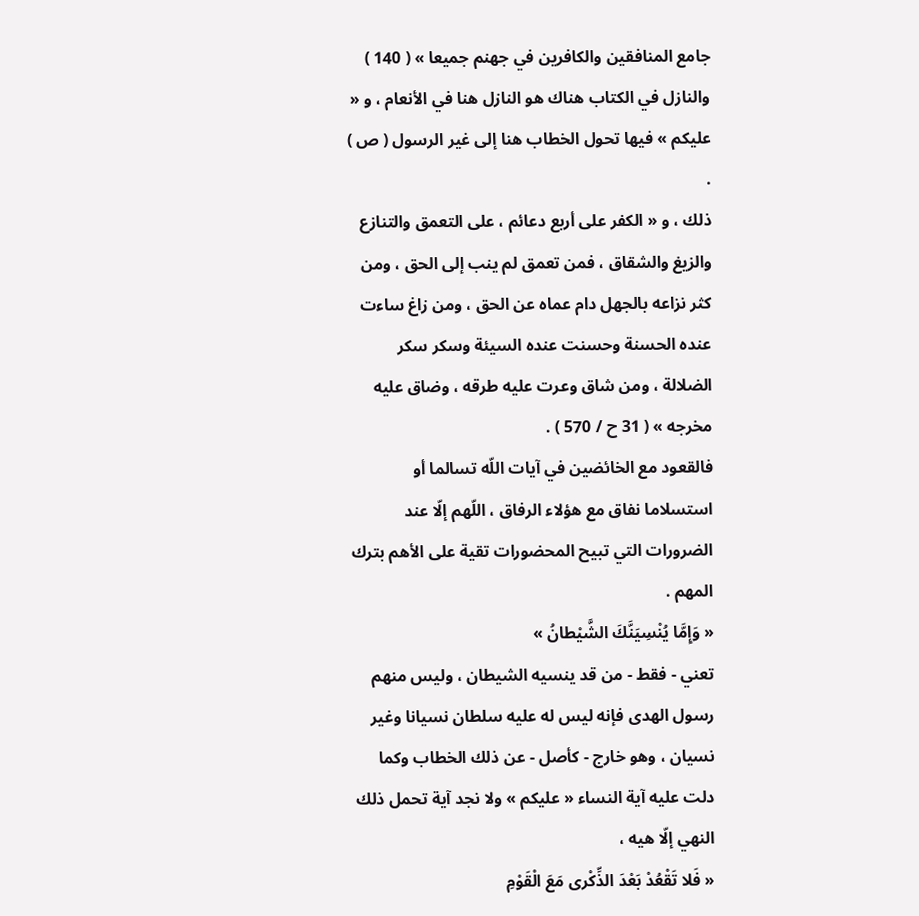جامع المنافقين والكافرين في جهنم جميعا » ( 140 ) والنازل في الكتاب هناك هو النازل هنا في الأنعام ، و « عليكم » فيها تحول الخطاب هنا إلى غير الرسول ( ص ) .
ذلك ، و « الكفر على أربع دعائم ، على التعمق والتنازع والزيغ والشقاق ، فمن تعمق لم ينب إلى الحق ، ومن كثر نزاعه بالجهل دام عماه عن الحق ، ومن زاغ ساءت عنده الحسنة وحسنت عنده السيئة وسكر سكر الضلالة ، ومن شاق وعرت عليه طرقه ، وضاق عليه مخرجه » ( 31 ح / 570 ) .
فالقعود مع الخائضين في آيات اللّه تسالما أو استسلاما نفاق مع هؤلاء الرفاق ، اللّهم إلّا عند الضرورات التي تبيح المحضورات تقية على الأهم بترك المهم .
« وَإِمَّا يُنْسِيَنَّكَ الشَّيْطانُ »
تعني - فقط - من قد ينسيه الشيطان ، وليس منهم رسول الهدى فإنه ليس له عليه سلطان نسيانا وغير نسيان ، وهو خارج - كأصل - عن ذلك الخطاب وكما دلت عليه آية النساء « عليكم » ولا نجد آية تحمل ذلك النهي إلّا هيه ،
« فَلا تَقْعُدْ بَعْدَ الذِّكْرى مَعَ الْقَوْمِ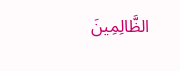الظَّالِمِينَ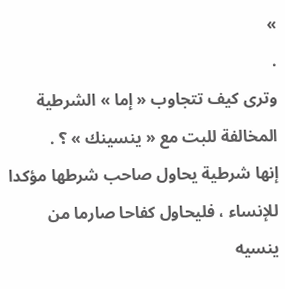»
.
وترى كيف تتجاوب « إما » الشرطية المخالفة للبت مع « ينسينك » ؟ .
إنها شرطية يحاول صاحب شرطها مؤكدا للإنساء ، فليحاول كفاحا صارما من ينسيه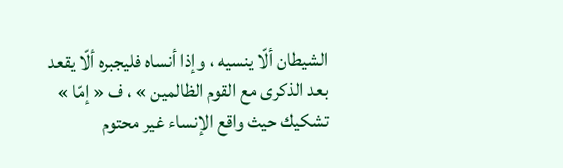الشيطان ألّا ينسيه ، وإذا أنساه فليجبره ألّا يقعد بعد الذكرى مع القوم الظالمين » ، ف « إمّا » تشكيك حيث واقع الإنساء غير محتوم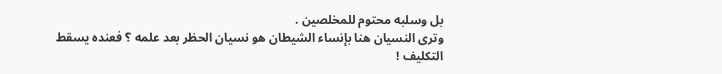بل وسلبه محتوم للمخلصين .
وترى النسيان هنا بإنساء الشيطان هو نسيان الحظر بعد علمه ؟ فعنده يسقط التكليف !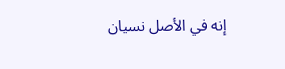إنه في الأصل نسيان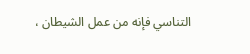التناسي فإنه من عمل الشيطان ،